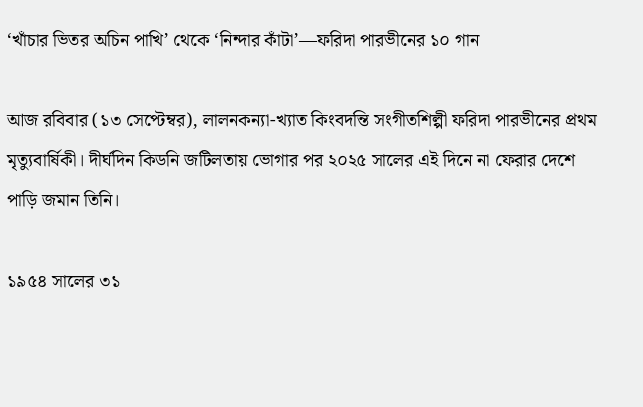‘খাঁচার ভিতর অচিন পাখি’ থেকে ‘নিন্দার কাঁটা’—ফরিদা পারভীনের ১০ গান

আজ রবিবার (১৩ সেপ্টেম্বর), লালনকন্যা-খ্যাত কিংবদন্তি সংগীতশিল্পী ফরিদা পারভীনের প্রথম মৃত্যুবার্ষিকী। দীর্ঘদিন কিডনি জটিলতায় ভোগার পর ২০২৫ সালের এই দিনে না ফেরার দেশে পাড়ি জমান তিনি।

১৯৫৪ সালের ৩১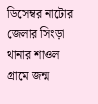ডিসেম্বর নাটোর জেলার সিংড়া থানার শাওল গ্রামে জন্ম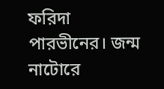ফরিদা পারভীনের। জন্ম নাটোরে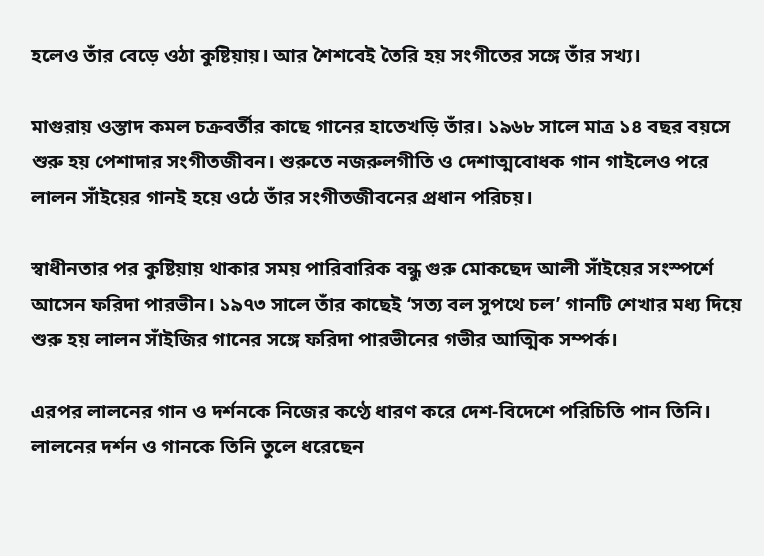হলেও তাঁর বেড়ে ওঠা কুষ্টিয়ায়। আর শৈশবেই তৈরি হয় সংগীতের সঙ্গে তাঁর সখ্য।

মাগুরায় ওস্তাদ কমল চক্রবর্তীর কাছে গানের হাতেখড়ি তাঁর। ১৯৬৮ সালে মাত্র ১৪ বছর বয়সে শুরু হয় পেশাদার সংগীতজীবন। শুরুতে নজরুলগীতি ও দেশাত্মবোধক গান গাইলেও পরে লালন সাঁইয়ের গানই হয়ে ওঠে তাঁর সংগীতজীবনের প্রধান পরিচয়।

স্বাধীনতার পর কুষ্টিয়ায় থাকার সময় পারিবারিক বন্ধু গুরু মোকছেদ আলী সাঁইয়ের সংস্পর্শে আসেন ফরিদা পারভীন। ১৯৭৩ সালে তাঁর কাছেই ‘সত্য বল সুপথে চল’ গানটি শেখার মধ্য দিয়ে শুরু হয় লালন সাঁইজির গানের সঙ্গে ফরিদা পারভীনের গভীর আত্মিক সম্পর্ক।

এরপর লালনের গান ও দর্শনকে নিজের কণ্ঠে ধারণ করে দেশ-বিদেশে পরিচিতি পান তিনি। লালনের দর্শন ও গানকে তিনি তুলে ধরেছেন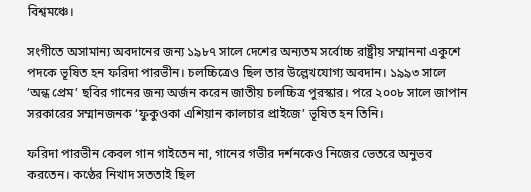বিশ্বমঞ্চে।

সংগীতে অসামান্য অবদানের জন্য ১৯৮৭ সালে দেশের অন্যতম সর্বোচ্চ রাষ্ট্রীয় সম্মাননা একুশে পদকে ভূষিত হন ফরিদা পারভীন। চলচ্চিত্রেও ছিল তার উল্লেখযোগ্য অবদান। ১৯৯৩ সালে ‘অন্ধ প্রেম’ ছবির গানের জন্য অর্জন করেন জাতীয় চলচ্চিত্র পুরস্কার। পরে ২০০৮ সালে জাপান সরকারের সম্মানজনক ‘ফুকুওকা এশিয়ান কালচার প্রাইজে’ ভূষিত হন তিনি।

ফরিদা পারভীন কেবল গান গাইতেন না, গানের গভীর দর্শনকেও নিজের ভেতরে অনুভব করতেন। কণ্ঠের নিখাদ সততাই ছিল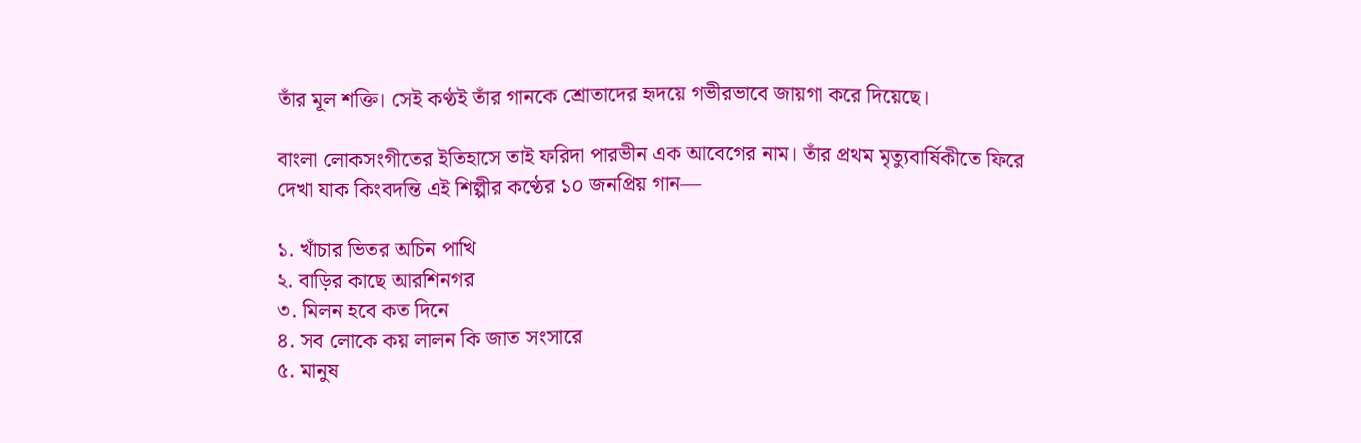তাঁর মূল শক্তি। সেই কণ্ঠই তাঁর গানকে শ্রোতাদের হৃদয়ে গভীরভাবে জায়গা করে দিয়েছে।

বাংলা লোকসংগীতের ইতিহাসে তাই ফরিদা পারভীন এক আবেগের নাম। তাঁর প্রথম মৃত্যুবার্ষিকীতে ফিরে দেখা যাক কিংবদন্তি এই শিল্পীর কণ্ঠের ১০ জনপ্রিয় গান—

১. খাঁচার ভিতর অচিন পাখি
২. বাড়ির কাছে আরশিনগর
৩. মিলন হবে কত দিনে
৪. সব লোকে কয় লালন কি জাত সংসারে
৫. মানুষ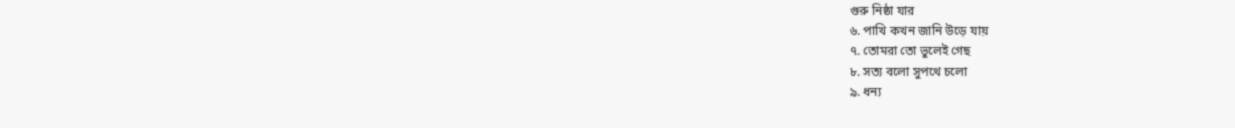গুরু নিষ্ঠা যার
৬. পাখি কখন জানি উড়ে যায়
৭. তোমরা তো ভুলেই গেছ
৮. সত্য বলো সুপথে চলো
৯. ধন্য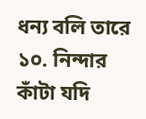ধন্য বলি তারে
১০. নিন্দার কাঁটা যদি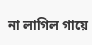না লাগিল গায়ে